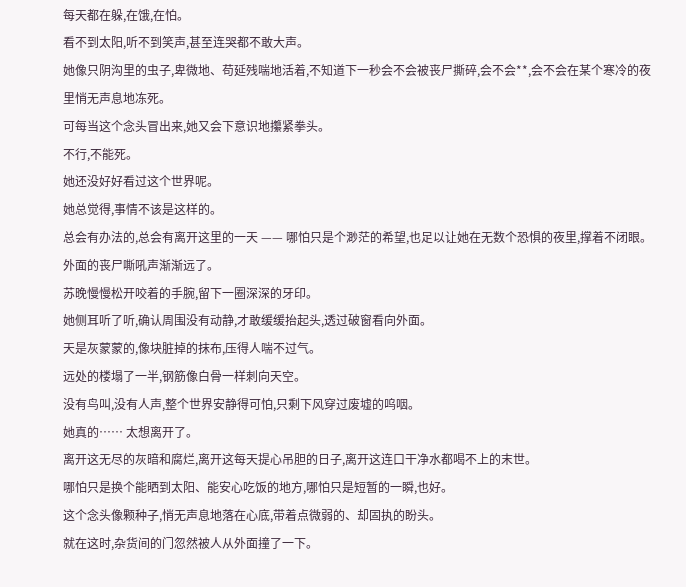每天都在躲,在饿,在怕。
看不到太阳,听不到笑声,甚至连哭都不敢大声。
她像只阴沟里的虫子,卑微地、苟延残喘地活着,不知道下一秒会不会被丧尸撕碎,会不会**,会不会在某个寒冷的夜里悄无声息地冻死。
可每当这个念头冒出来,她又会下意识地攥紧拳头。
不行,不能死。
她还没好好看过这个世界呢。
她总觉得,事情不该是这样的。
总会有办法的,总会有离开这里的一天 —— 哪怕只是个渺茫的希望,也足以让她在无数个恐惧的夜里,撑着不闭眼。
外面的丧尸嘶吼声渐渐远了。
苏晚慢慢松开咬着的手腕,留下一圈深深的牙印。
她侧耳听了听,确认周围没有动静,才敢缓缓抬起头,透过破窗看向外面。
天是灰蒙蒙的,像块脏掉的抹布,压得人喘不过气。
远处的楼塌了一半,钢筋像白骨一样刺向天空。
没有鸟叫,没有人声,整个世界安静得可怕,只剩下风穿过废墟的呜咽。
她真的…… 太想离开了。
离开这无尽的灰暗和腐烂,离开这每天提心吊胆的日子,离开这连口干净水都喝不上的末世。
哪怕只是换个能晒到太阳、能安心吃饭的地方,哪怕只是短暂的一瞬,也好。
这个念头像颗种子,悄无声息地落在心底,带着点微弱的、却固执的盼头。
就在这时,杂货间的门忽然被人从外面撞了一下。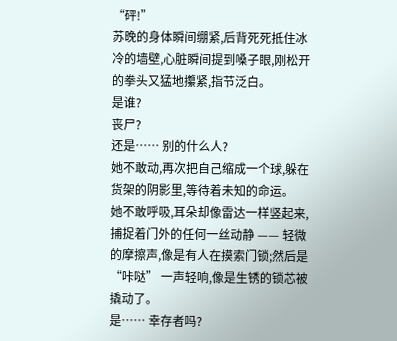“砰!”
苏晚的身体瞬间绷紧,后背死死抵住冰冷的墙壁,心脏瞬间提到嗓子眼,刚松开的拳头又猛地攥紧,指节泛白。
是谁?
丧尸?
还是…… 别的什么人?
她不敢动,再次把自己缩成一个球,躲在货架的阴影里,等待着未知的命运。
她不敢呼吸,耳朵却像雷达一样竖起来,捕捉着门外的任何一丝动静 —— 轻微的摩擦声,像是有人在摸索门锁;然后是 “咔哒” 一声轻响,像是生锈的锁芯被撬动了。
是…… 幸存者吗?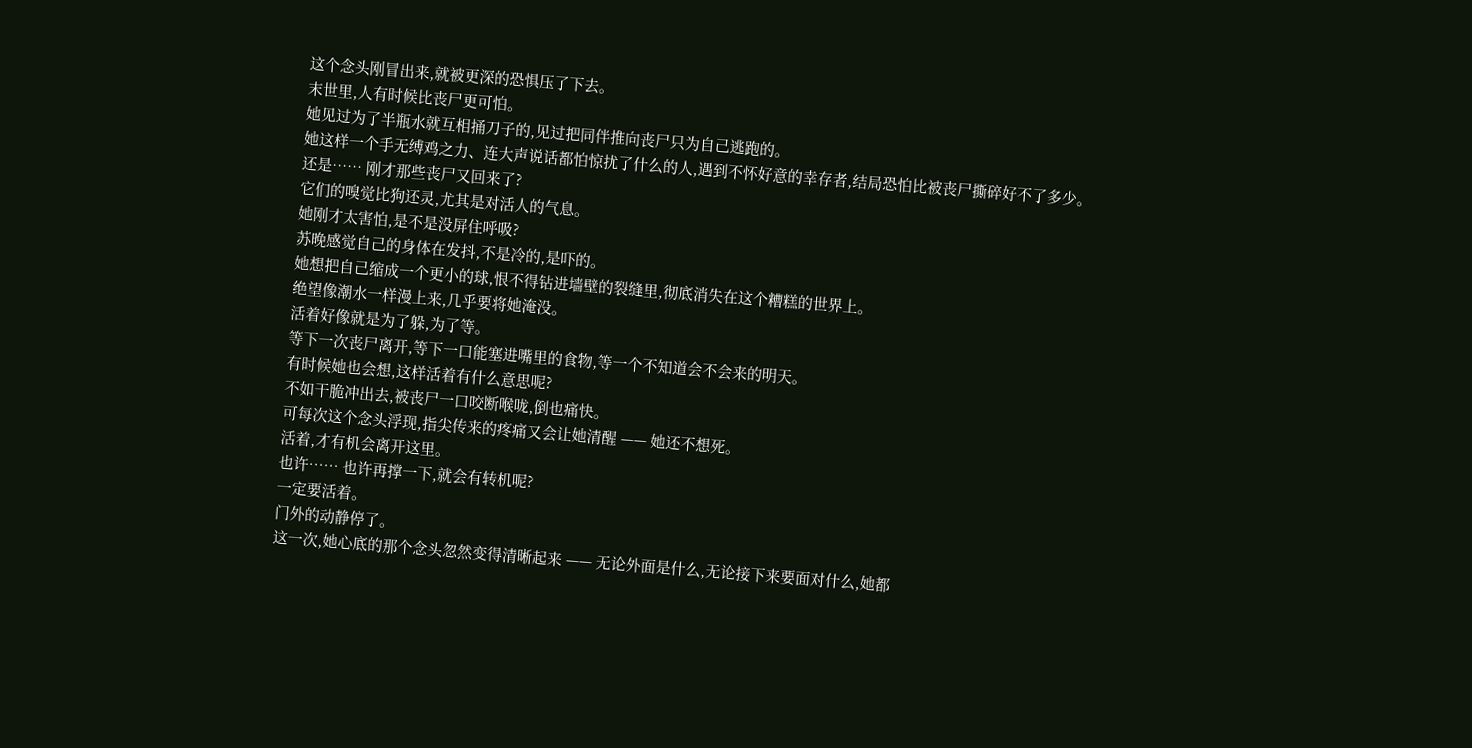这个念头刚冒出来,就被更深的恐惧压了下去。
末世里,人有时候比丧尸更可怕。
她见过为了半瓶水就互相捅刀子的,见过把同伴推向丧尸只为自己逃跑的。
她这样一个手无缚鸡之力、连大声说话都怕惊扰了什么的人,遇到不怀好意的幸存者,结局恐怕比被丧尸撕碎好不了多少。
还是…… 刚才那些丧尸又回来了?
它们的嗅觉比狗还灵,尤其是对活人的气息。
她刚才太害怕,是不是没屏住呼吸?
苏晚感觉自己的身体在发抖,不是冷的,是吓的。
她想把自己缩成一个更小的球,恨不得钻进墙壁的裂缝里,彻底消失在这个糟糕的世界上。
绝望像潮水一样漫上来,几乎要将她淹没。
活着好像就是为了躲,为了等。
等下一次丧尸离开,等下一口能塞进嘴里的食物,等一个不知道会不会来的明天。
有时候她也会想,这样活着有什么意思呢?
不如干脆冲出去,被丧尸一口咬断喉咙,倒也痛快。
可每次这个念头浮现,指尖传来的疼痛又会让她清醒 —— 她还不想死。
活着,才有机会离开这里。
也许…… 也许再撑一下,就会有转机呢?
一定要活着。
门外的动静停了。
这一次,她心底的那个念头忽然变得清晰起来 —— 无论外面是什么,无论接下来要面对什么,她都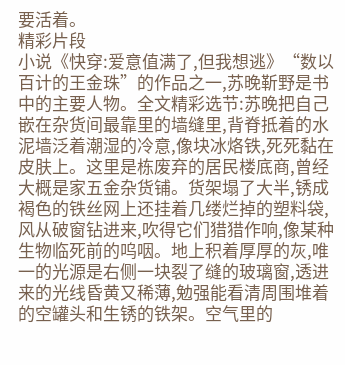要活着。
精彩片段
小说《快穿:爱意值满了,但我想逃》“数以百计的王金珠”的作品之一,苏晚靳野是书中的主要人物。全文精彩选节:苏晚把自己嵌在杂货间最靠里的墙缝里,背脊抵着的水泥墙泛着潮湿的冷意,像块冰烙铁,死死黏在皮肤上。这里是栋废弃的居民楼底商,曾经大概是家五金杂货铺。货架塌了大半,锈成褐色的铁丝网上还挂着几缕烂掉的塑料袋,风从破窗钻进来,吹得它们猎猎作响,像某种生物临死前的呜咽。地上积着厚厚的灰,唯一的光源是右侧一块裂了缝的玻璃窗,透进来的光线昏黄又稀薄,勉强能看清周围堆着的空罐头和生锈的铁架。空气里的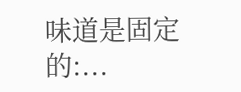味道是固定的:...